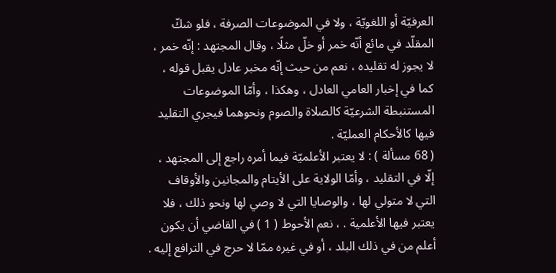العرفيّة أو اللغويّة ، ولا في الموضوعات الصرفة ، فلو شكّ المقلّد في مائع أنّه خمر أو خلّ مثلًا ، وقال المجتهد : إنّه خمر ، لا يجوز له تقليده ، نعم من حيث إنّه مخبر عادل يقبل قوله ، كما في إخبار العامي العادل ، وهكذا ، وأمّا الموضوعات المستنبطة الشرعيّة كالصلاة والصوم ونحوهما فيجري التقليد فيها كالأحكام العمليّة .
( 68 مسألة ) : لا يعتبر الأعلميّة فيما أمره راجع إلى المجتهد ، إلّا في التقليد ، وأمّا الولاية على الأيتام والمجانين والأوقاف التي لا متولي لها ، والوصايا التي لا وصي لها ونحو ذلك ، فلا يعتبر فيها الأعلمية . ، نعم الأحوط ( 1 ) في القاضي أن يكون أعلم من في ذلك البلد ، أو في غيره ممّا لا حرج في الترافع إليه .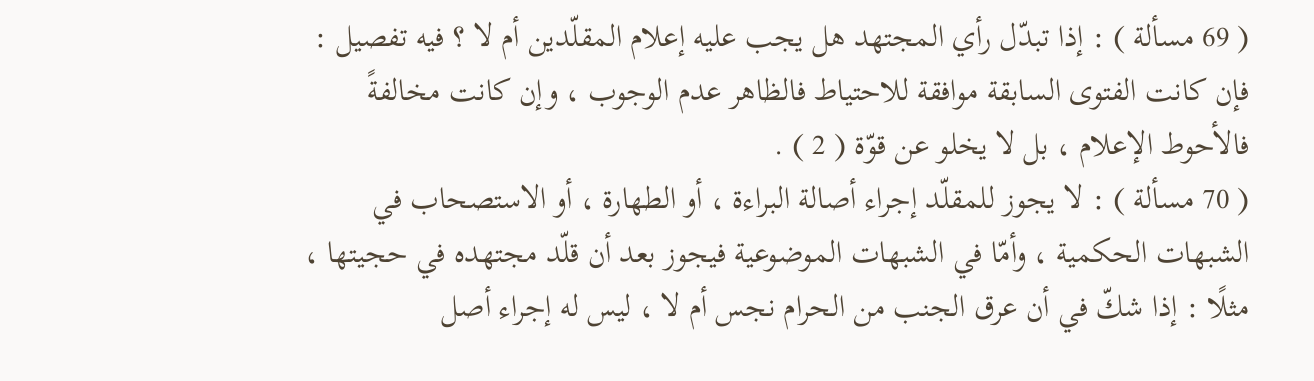( 69 مسألة ) : إذا تبدّل رأي المجتهد هل يجب عليه إعلام المقلّدين أم لا ؟ فيه تفصيل : فإن كانت الفتوى السابقة موافقة للاحتياط فالظاهر عدم الوجوب ، وإن كانت مخالفةً فالأحوط الإعلام ، بل لا يخلو عن قوّة ( 2 ) .
( 70 مسألة ) : لا يجوز للمقلّد إجراء أصالة البراءة ، أو الطهارة ، أو الاستصحاب في الشبهات الحكمية ، وأمّا في الشبهات الموضوعية فيجوز بعد أن قلّد مجتهده في حجيتها ، مثلًا : إذا شكّ في أن عرق الجنب من الحرام نجس أم لا ، ليس له إجراء أصل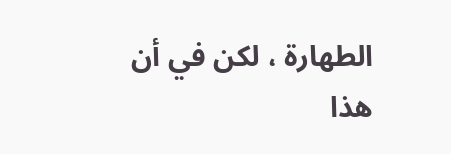الطهارة ، لكن في أن هذا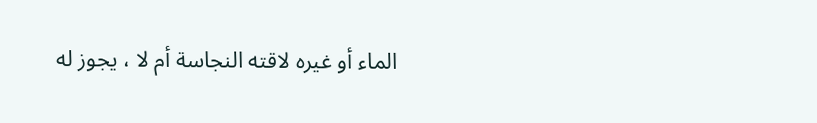الماء أو غيره لاقته النجاسة أم لا ، يجوز له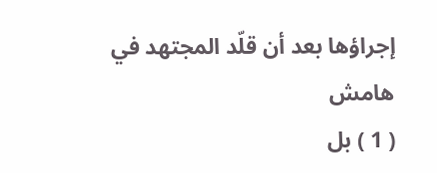إجراؤها بعد أن قلّد المجتهد في
هامش
( 1 ) بل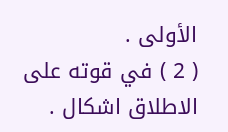الأولى .
( 2 ) في قوته على الاطلاق اشكال .